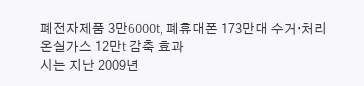폐전자제품 3만6000t, 폐휴대폰 173만대 수거·처리
온실가스 12만t 감축 효과
시는 지난 2009년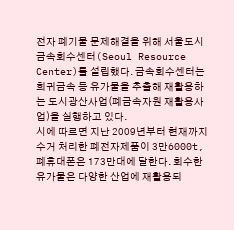전자 폐기물 문제해결을 위해 서울도시금속회수센터(Seoul Resource Center)를 설립했다. 금속회수센터는 희귀금속 등 유가물을 추출해 재활용하는 도시광산사업(폐금속자원 재활용사업)을 실행하고 있다.
시에 따르면 지난 2009년부터 현재까지 수거 처리한 폐전자제품이 3만6000t, 폐휴대폰은 173만대에 달한다. 회수한 유가물은 다양한 산업에 재활용되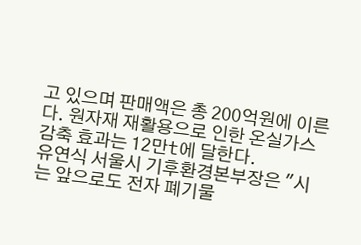고 있으며 판매액은 총 200억원에 이른다. 원자재 재활용으로 인한 온실가스 감축 효과는 12만t에 달한다.
유연식 서울시 기후환경본부장은 "시는 앞으로도 전자 폐기물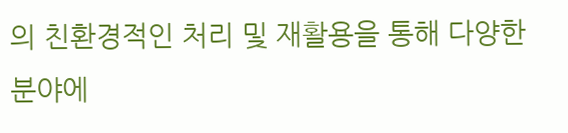의 친환경적인 처리 및 재활용을 통해 다양한 분야에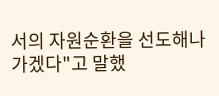서의 자원순환을 선도해나가겠다"고 말했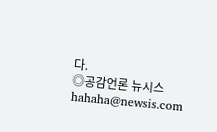다.
◎공감언론 뉴시스 hahaha@newsis.com